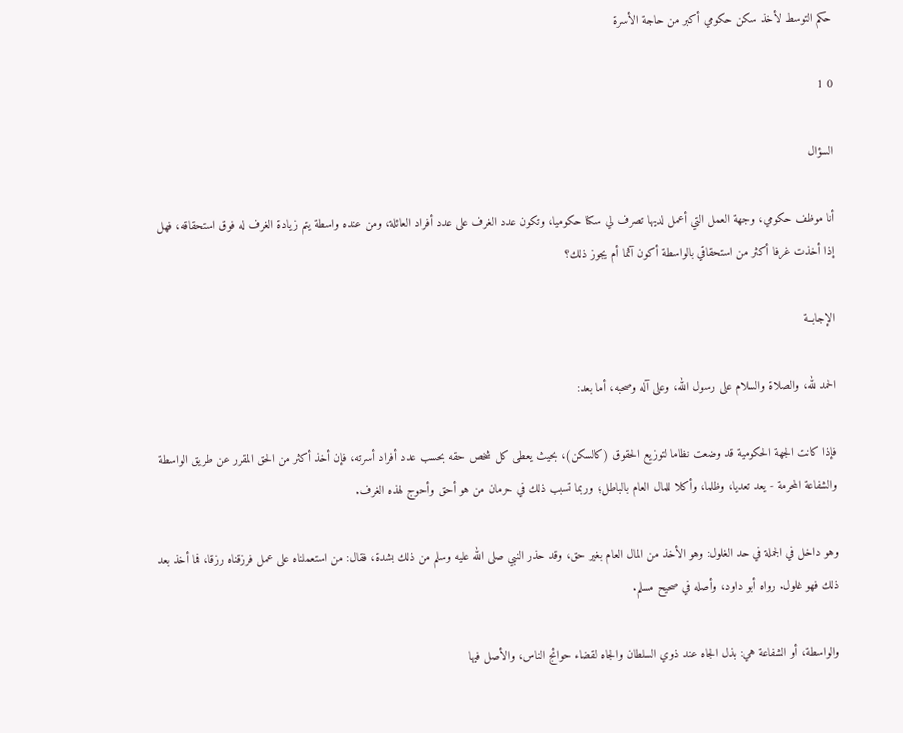حكم التوسط لأخذ سكن حكومي أكبر من حاجة الأسرة

0 1

السؤال

أنا موظف حكومي، وجهة العمل التي أعمل لديها تصرف لي سكنا حكوميا، وتكون عدد الغرف على عدد أفراد العائلة، ومن عنده واسطة يتم زيادة الغرف له فوق استحقاقه، فهل إذا أخذت غرفا أكثر من استحقاقي بالواسطة أكون آثما أم يجوز ذلك؟

الإجابــة

الحمد لله، والصلاة والسلام على رسول الله، وعلى آله وصحبه، أما بعد:

فإذا كانت الجهة الحكومية قد وضعت نظاما لتوزيع الحقوق (كالسكن)، بحيث يعطى كل شخص حقه بحسب عدد أفراد أسرته، فإن أخذ أكثر من الحق المقرر عن طريق الواسطة والشفاعة المحرمة - يعد تعديا، وظلما، وأكلا للمال العام بالباطل؛ وربما تسبب ذلك في حرمان من هو أحق وأحوج لهذه الغرف.

وهو داخل في الجملة في حد الغلول: وهو الأخذ من المال العام بغير حق، وقد حذر النبي صلى الله عليه وسلم من ذلك بشدة، فقال: من استعملناه على عمل فرزقناه رزقا، فما أخذ بعد ذلك فهو غلول. رواه أبو داود، وأصله في صحيح مسلم.

والواسطة، أو الشفاعة هي: بذل الجاه عند ذوي السلطان والجاه لقضاء حوائج الناس، والأصل فيها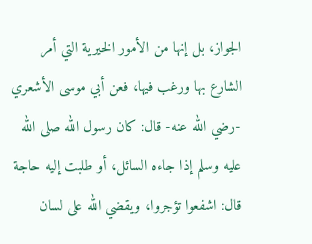الجواز، بل إنها من الأمور الخيرية التي أمر الشارع بها ورغب فيها، فعن أبي موسى الأشعري -رضي الله عنه- قال: كان رسول الله صلى الله عليه وسلم إذا جاءه السائل، أو طلبت إليه حاجة قال: اشفعوا تؤجروا، ويقضي الله على لسان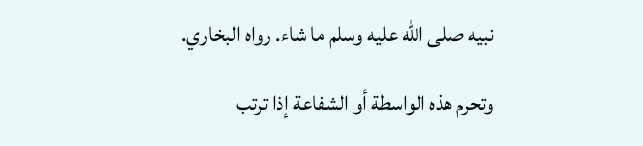نبيه صلى الله عليه وسلم ما شاء. رواه البخاري.

وتحرم هذه الواسطة أو الشفاعة إذا ترتب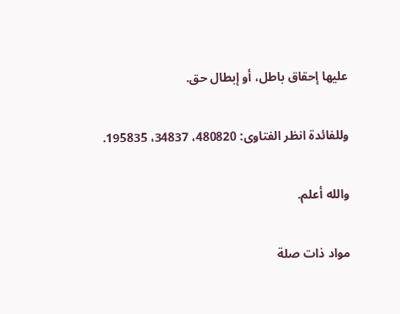عليها إحقاق باطل، أو إبطال حق.

وللفائدة انظر الفتاوى: 480820، 34837، 195835.

والله أعلم.

مواد ذات صلة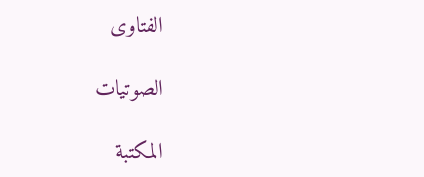الفتاوى

الصوتيات

المكتبة